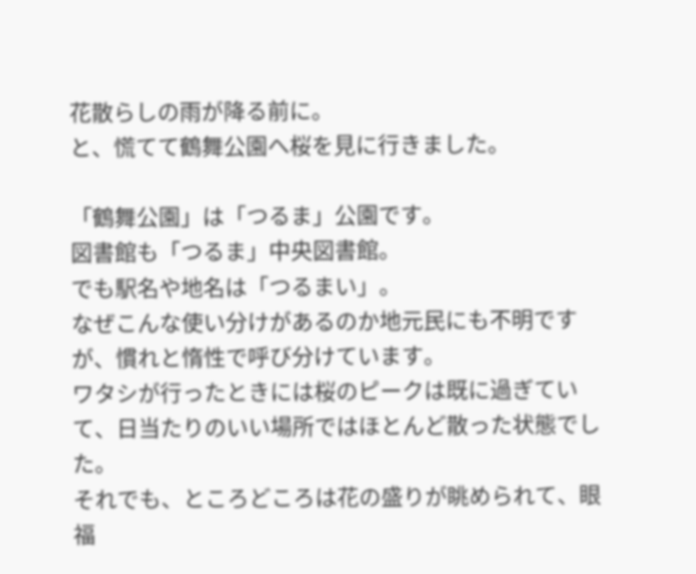花散らしの雨が降る前に。
と、慌てて鶴舞公園へ桜を見に行きました。

「鶴舞公園」は「つるま」公園です。
図書館も「つるま」中央図書館。
でも駅名や地名は「つるまい」。
なぜこんな使い分けがあるのか地元民にも不明ですが、慣れと惰性で呼び分けています。
ワタシが行ったときには桜のピークは既に過ぎていて、日当たりのいい場所ではほとんど散った状態でした。
それでも、ところどころは花の盛りが眺められて、眼福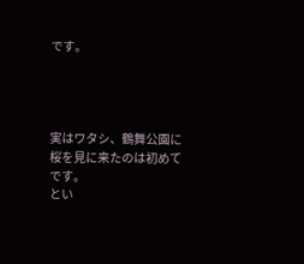です。




実はワタシ、鶴舞公園に桜を見に来たのは初めてです。
とい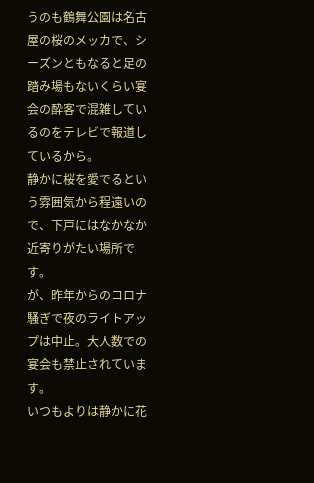うのも鶴舞公園は名古屋の桜のメッカで、シーズンともなると足の踏み場もないくらい宴会の酔客で混雑しているのをテレビで報道しているから。
静かに桜を愛でるという雰囲気から程遠いので、下戸にはなかなか近寄りがたい場所です。
が、昨年からのコロナ騒ぎで夜のライトアップは中止。大人数での宴会も禁止されています。
いつもよりは静かに花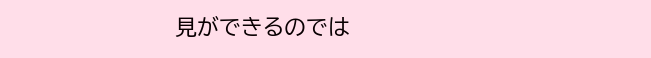見ができるのでは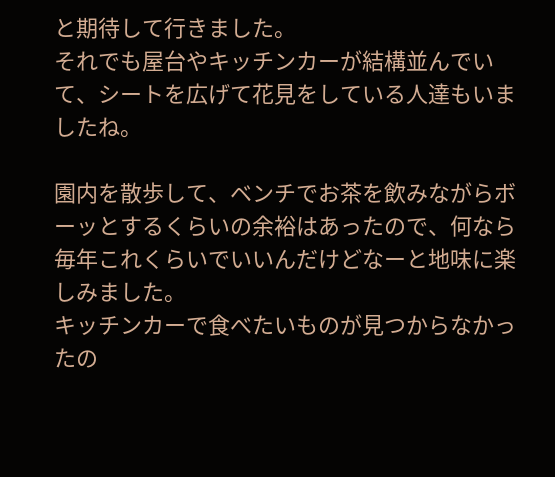と期待して行きました。
それでも屋台やキッチンカーが結構並んでいて、シートを広げて花見をしている人達もいましたね。

園内を散歩して、ベンチでお茶を飲みながらボーッとするくらいの余裕はあったので、何なら毎年これくらいでいいんだけどなーと地味に楽しみました。
キッチンカーで食べたいものが見つからなかったの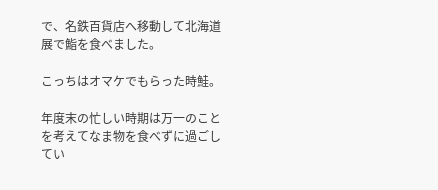で、名鉄百貨店へ移動して北海道展で鮨を食べました。

こっちはオマケでもらった時鮭。

年度末の忙しい時期は万一のことを考えてなま物を食べずに過ごしてい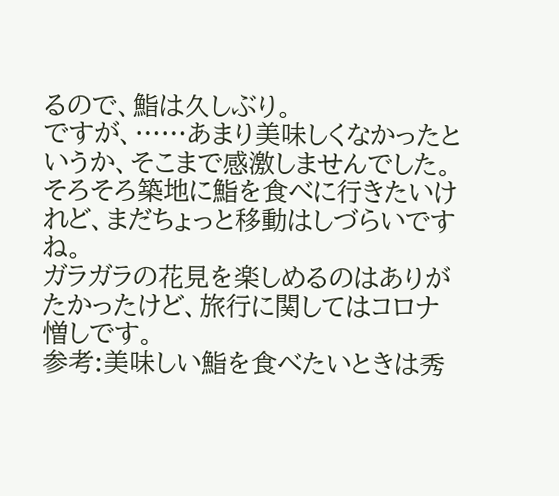るので、鮨は久しぶり。
ですが、……あまり美味しくなかったというか、そこまで感激しませんでした。
そろそろ築地に鮨を食べに行きたいけれど、まだちょっと移動はしづらいですね。
ガラガラの花見を楽しめるのはありがたかったけど、旅行に関してはコロナ憎しです。
参考:美味しい鮨を食べたいときは秀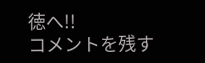徳へ!!
コメントを残す